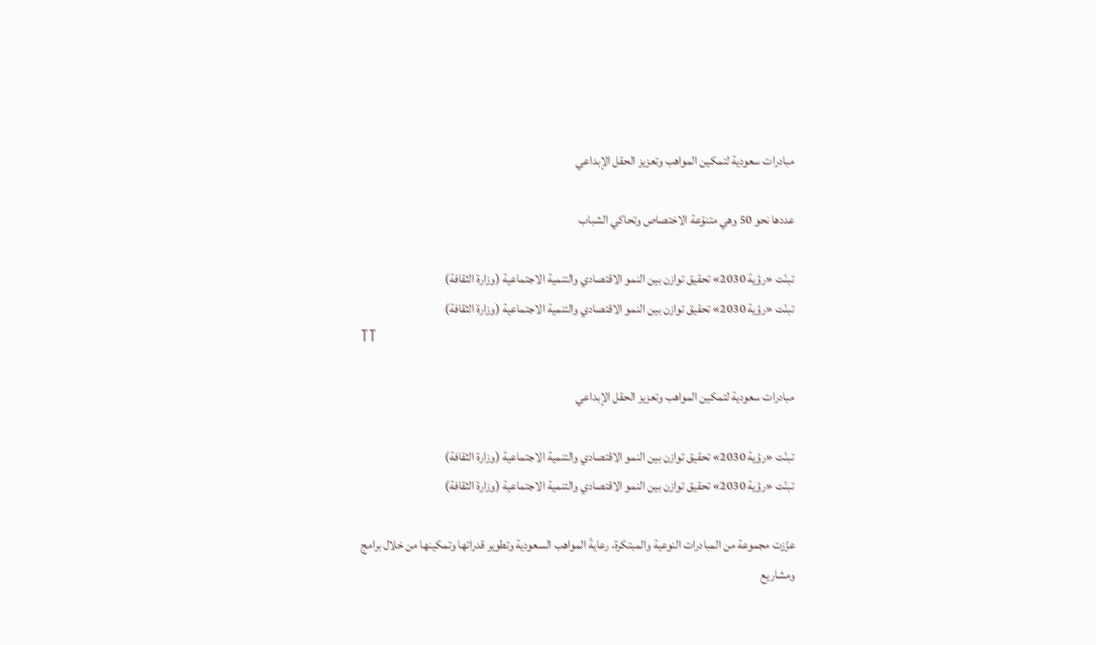مبادرات سعودية لتمكين المواهب وتعزيز الحقل الإبداعي

عددها نحو 50 وهي متنوّعة الاختصاص وتحاكي الشباب

تبنّت «رؤية 2030» تحقيق توازن بين النمو الاقتصادي والتنمية الاجتماعية (وزارة الثقافة)
تبنّت «رؤية 2030» تحقيق توازن بين النمو الاقتصادي والتنمية الاجتماعية (وزارة الثقافة)
TT

مبادرات سعودية لتمكين المواهب وتعزيز الحقل الإبداعي

تبنّت «رؤية 2030» تحقيق توازن بين النمو الاقتصادي والتنمية الاجتماعية (وزارة الثقافة)
تبنّت «رؤية 2030» تحقيق توازن بين النمو الاقتصادي والتنمية الاجتماعية (وزارة الثقافة)

عزّزت مجموعة من المبادرات النوعية والمبتكرة، رعايةَ المواهب السعودية وتطوير قدراتها وتمكينها من خلال برامج ومشاريع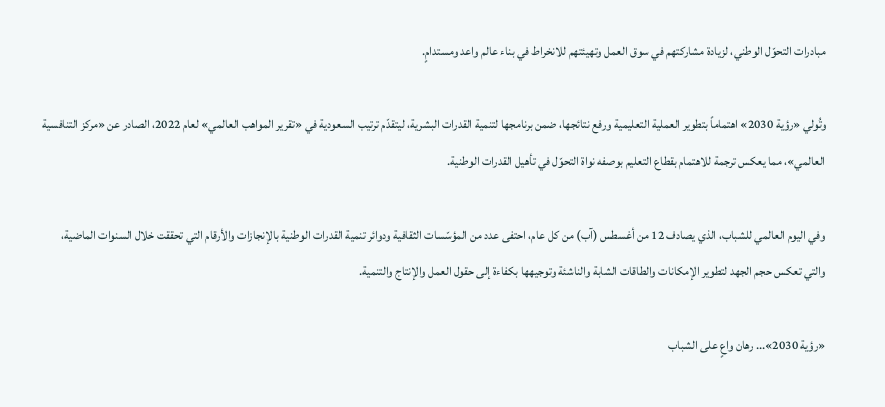مبادرات التحوّل الوطني، لزيادة مشاركتهم في سوق العمل وتهيئتهم للانخراط في بناء عالم واعد ومستدامٍ.

وتُولي «رؤية 2030» اهتماماً بتطوير العملية التعليمية ورفع نتائجها، ضمن برنامجها لتنمية القدرات البشرية، ليتقدّم ترتيب السعودية في «تقرير المواهب العالمي» لعام 2022، الصادر عن «مركز التنافسية العالمي»، مما يعكس ترجمة للاهتمام بقطاع التعليم بوصفه نواة التحوّل في تأهيل القدرات الوطنية.

وفي اليوم العالمي للشباب، الذي يصادف 12 من أغسطس (آب) من كل عام، احتفى عدد من المؤسّسات الثقافية ودوائر تنمية القدرات الوطنية بالإنجازات والأرقام التي تحققت خلال السنوات الماضية، والتي تعكس حجم الجهد لتطوير الإمكانات والطاقات الشابة والناشئة وتوجيهها بكفاءة إلى حقول العمل والإنتاج والتنمية.

«رؤية 2030»... رهان واعٍ على الشباب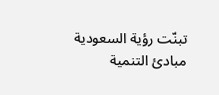تبنّت رؤية السعودية مبادئ التنمية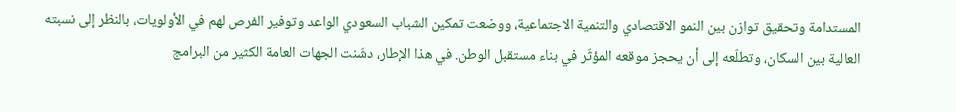المستدامة وتحقيق توازن بين النمو الاقتصادي والتنمية الاجتماعية، ووضعت تمكين الشباب السعودي الواعد وتوفير الفرص لهم في الأولويات، بالنظر إلى نسبته العالية بين السكان، وتطلّعه إلى أن يحجز موقعه المؤثّر في بناء مستقبل الوطن. في هذا الإطار، دشّنت الجهات العامة الكثير من البرامج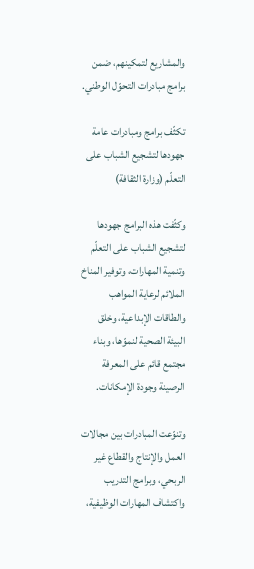والمشاريع لتمكينهم، ضمن برامج مبادرات التحوّل الوطني.

تكثّف برامج ومبادرات عامة جهودها لتشجيع الشباب على التعلّم (وزارة الثقافة)

وكثّفت هذه البرامج جهودها لتشجيع الشباب على التعلّم وتنمية المهارات، وتوفير المناخ الملائم لرعاية المواهب والطاقات الإبداعية، وخلق البيئة الصحية لنموّها، وبناء مجتمع قائم على المعرفة الرصينة وجودة الإمكانات.

وتنوّعت المبادرات بين مجالات العمل والإنتاج والقطاع غير الربحي، وبرامج التدريب واكتشاف المهارات الوظيفية،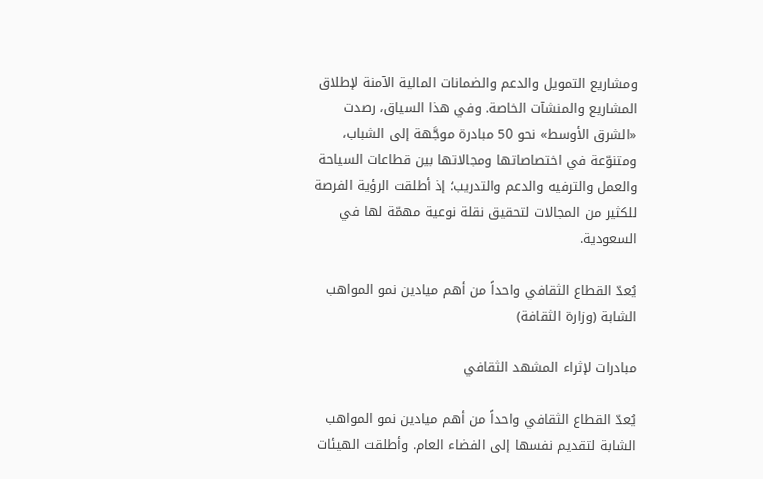ومشاريع التمويل والدعم والضمانات المالية الآمنة لإطلاق المشاريع والمنشآت الخاصة. وفي هذا السياق، رصدت «الشرق الأوسط» نحو 50 مبادرة موجَّهة إلى الشباب، ومتنوّعة في اختصاصاتها ومجالاتها بين قطاعات السياحة والعمل والترفيه والدعم والتدريب؛ إذ أطلقت الرؤية الفرصة للكثير من المجالات لتحقيق نقلة نوعية مهمّة لها في السعودية.

يُعدّ القطاع الثقافي واحداً من أهم ميادين نمو المواهب الشابة (وزارة الثقافة)

مبادرات لإثراء المشهد الثقافي

يُعدّ القطاع الثقافي واحداً من أهم ميادين نمو المواهب الشابة لتقديم نفسها إلى الفضاء العام. وأطلقت الهيئات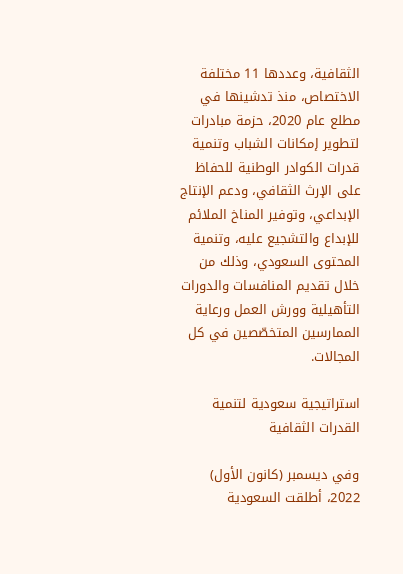الثقافية، وعددها 11 مختلفة الاختصاص، منذ تدشينها في مطلع عام 2020، حزمة مبادرات لتطوير إمكانات الشباب وتنمية قدرات الكوادر الوطنية للحفاظ على الإرث الثقافي، ودعم الإنتاج الإبداعي، وتوفير المناخ الملائم للإبداع والتشجيع عليه، وتنمية المحتوى السعودي، وذلك من خلال تقديم المنافسات والدورات التأهيلية وورش العمل ورعاية الممارسين المتخصّصين في كل المجالات.

استراتيجية سعودية لتنمية القدرات الثقافية

وفي ديسمبر (كانون الأول) 2022، أطلقت السعودية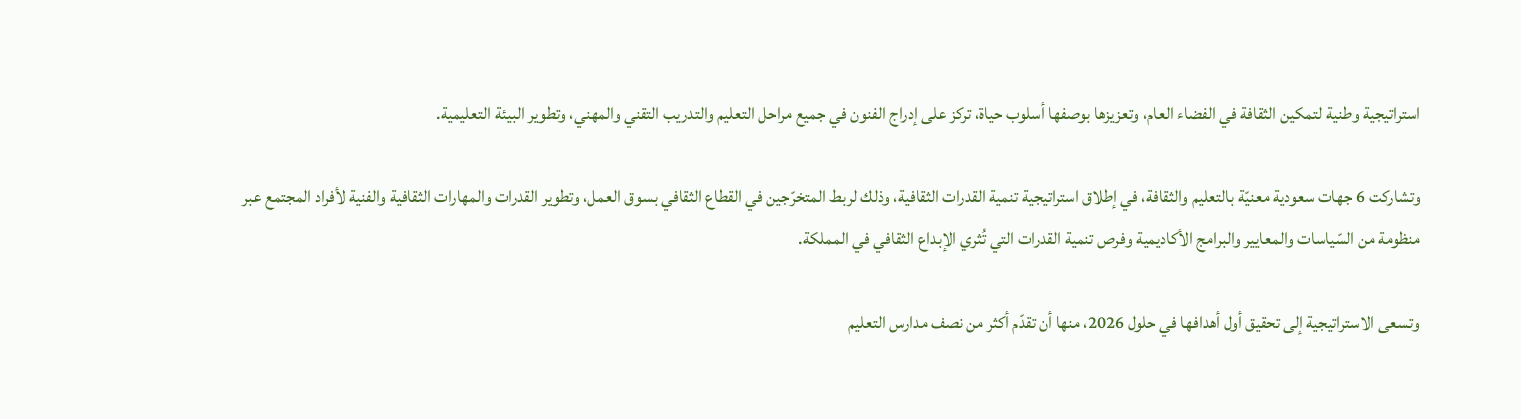استراتيجية وطنية لتمكين الثقافة في الفضاء العام، وتعزيزها بوصفها أسلوب حياة، تركز على إدراج الفنون في جميع مراحل التعليم والتدريب التقني والمهني، وتطوير البيئة التعليمية.

وتشاركت 6 جهات سعودية معنيّة بالتعليم والثقافة، في إطلاق استراتيجية تنمية القدرات الثقافية، وذلك لربط المتخرّجين في القطاع الثقافي بسوق العمل، وتطوير القدرات والمهارات الثقافية والفنية لأفراد المجتمع عبر منظومة من السّياسات والمعايير والبرامج الأكاديمية وفرص تنمية القدرات التي تُثري الإبداع الثقافي في المملكة.

وتسعى الاستراتيجية إلى تحقيق أول أهدافها في حلول 2026، منها أن تقدّم أكثر من نصف مدارس التعليم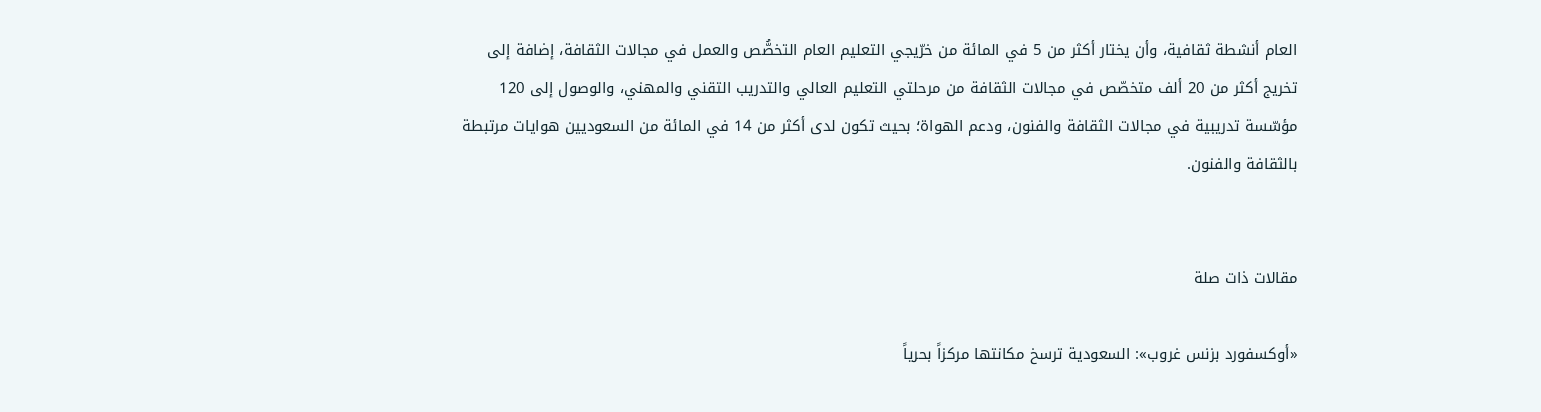العام أنشطة ثقافية، وأن يختار أكثر من 5 في المائة من خرّيجي التعليم العام التخصُّص والعمل في مجالات الثقافة، إضافة إلى تخريج أكثر من 20 ألف متخصّص في مجالات الثقافة من مرحلتي التعليم العالي والتدريب التقني والمهني، والوصول إلى 120 مؤسّسة تدريبية في مجالات الثقافة والفنون، ودعم الهواة؛ بحيث تكون لدى أكثر من 14 في المائة من السعوديين هوايات مرتبطة بالثقافة والفنون.


مقالات ذات صلة

«أوكسفورد بزنس غروب»: السعودية ترسخ مكانتها مركزاً بحرياً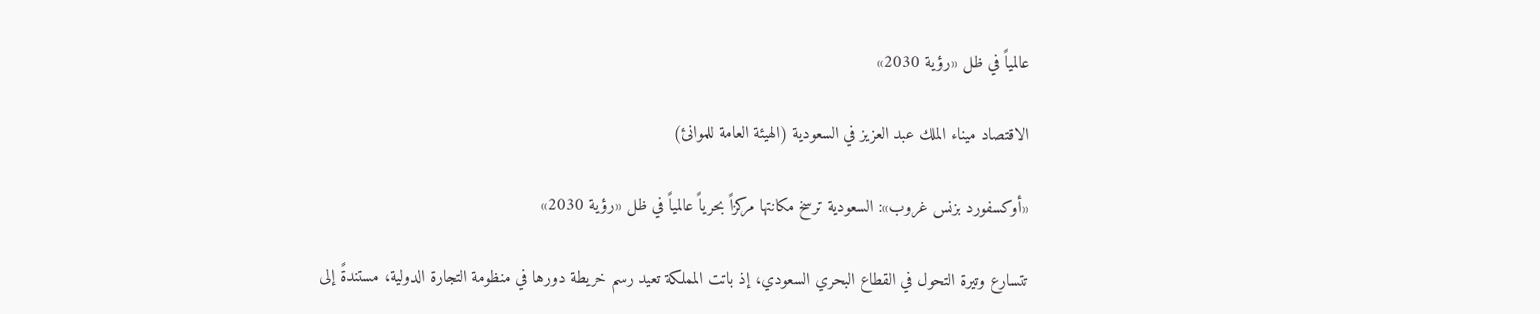عالمياً في ظل «رؤية 2030»

الاقتصاد ميناء الملك عبد العزيز في السعودية (الهيئة العامة للموانئ)

«أوكسفورد بزنس غروب»: السعودية ترسخ مكانتها مركزاً بحرياً عالمياً في ظل «رؤية 2030»

تتسارع وتيرة التحول في القطاع البحري السعودي، إذ باتت المملكة تعيد رسم خريطة دورها في منظومة التجارة الدولية، مستندةً إلى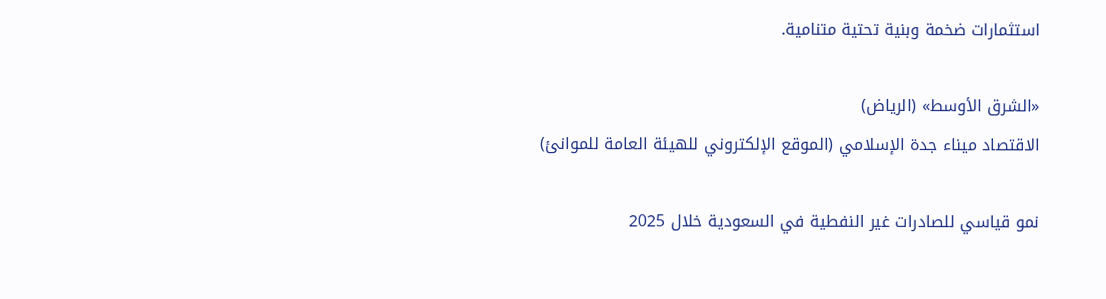استثمارات ضخمة وبنية تحتية متنامية.

«الشرق الأوسط» (الرياض)
الاقتصاد ميناء جدة الإسلامي (الموقع الإلكتروني للهيئة العامة للموانئ)

نمو قياسي للصادرات غير النفطية في السعودية خلال 2025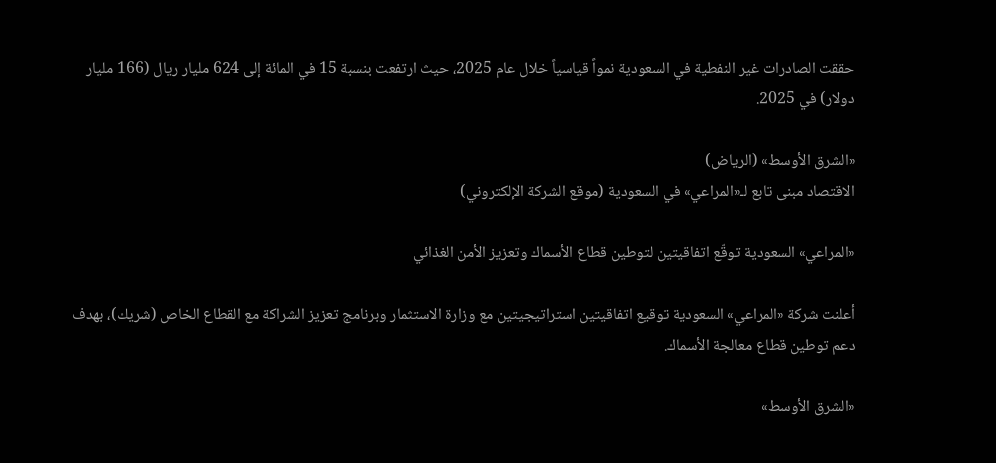حققت الصادرات غير النفطية في السعودية نمواً قياسياً خلال عام 2025، حيث ارتفعت بنسبة 15 في المائة إلى 624 مليار ريال (166 مليار دولار) في 2025.

«الشرق الأوسط» (الرياض)
الاقتصاد مبنى تابع لـ«المراعي» في السعودية (موقع الشركة الإلكتروني)

«المراعي» السعودية توقّع اتفاقيتين لتوطين قطاع الأسماك وتعزيز الأمن الغذائي

أعلنت شركة «المراعي» السعودية توقيع اتفاقيتين استراتيجيتين مع وزارة الاستثمار وبرنامج تعزيز الشراكة مع القطاع الخاص (شريك)، بهدف دعم توطين قطاع معالجة الأسماك.

«الشرق الأوسط»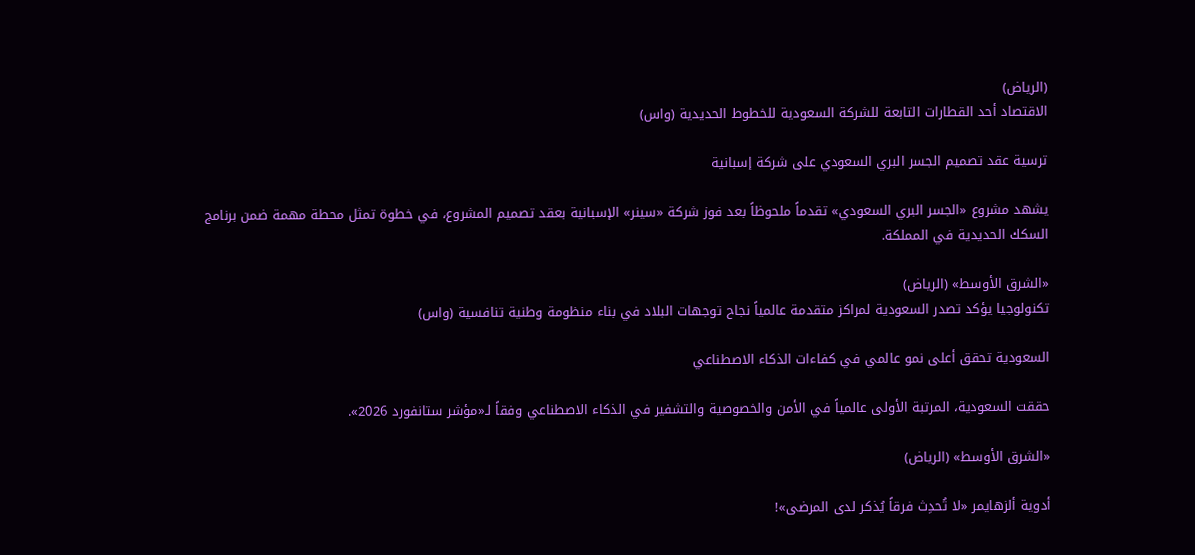(الرياض)
الاقتصاد أحد القطارات التابعة للشركة السعودية للخطوط الحديدية (واس)

ترسية عقد تصميم الجسر البري السعودي على شركة إسبانية

يشهد مشروع «الجسر البري السعودي» تقدماً ملحوظاً بعد فوز شركة «سينر» الإسبانية بعقد تصميم المشروع، في خطوة تمثل محطة مهمة ضمن برنامج السكك الحديدية في المملكة.

«الشرق الأوسط» (الرياض)
تكنولوجيا يؤكد تصدر السعودية لمراكز متقدمة عالمياً نجاح توجهات البلاد في بناء منظومة وطنية تنافسية (واس)

السعودية تحقق أعلى نمو عالمي في كفاءات الذكاء الاصطناعي

حققت السعودية، المرتبة الأولى عالمياً في الأمن والخصوصية والتشفير في الذكاء الاصطناعي وفقاً لـ«مؤشر ستانفورد 2026».

«الشرق الأوسط» (الرياض)

أدوية ألزهايمر «لا تُحدِث فرقاً يُذكر لدى المرضى»!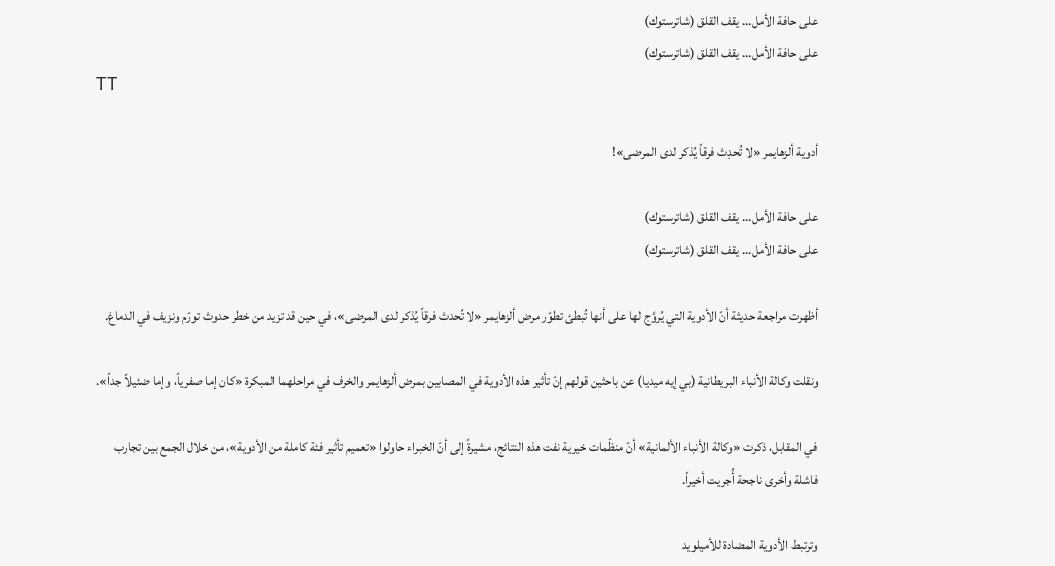على حافة الأمل... يقف القلق (شاترستوك)
على حافة الأمل... يقف القلق (شاترستوك)
TT

أدوية ألزهايمر «لا تُحدِث فرقاً يُذكر لدى المرضى»!

على حافة الأمل... يقف القلق (شاترستوك)
على حافة الأمل... يقف القلق (شاترستوك)

أظهرت مراجعة حديثة أنّ الأدوية التي يُروَّج لها على أنها تُبطئ تطوّر مرض ألزهايمر «لا تُحدث فرقاً يُذكر لدى المرضى»، في حين قد تزيد من خطر حدوث تورّم ونزيف في الدماغ.

ونقلت وكالة الأنباء البريطانية (بي إيه ميديا) عن باحثين قولهم إنّ تأثير هذه الأدوية في المصابين بمرض ألزهايمر والخرف في مراحلهما المبكرة «كان إما صفرياً، وإما ضئيلاً جداً».

في المقابل، ذكرت «وكالة الأنباء الألمانية» أنّ منظّمات خيرية نفت هذه النتائج، مشيرةً إلى أنّ الخبراء حاولوا «تعميم تأثير فئة كاملة من الأدوية»، من خلال الجمع بين تجارب فاشلة وأخرى ناجحة أُجريت أخيراً.

وترتبط الأدوية المضادة للأميلويد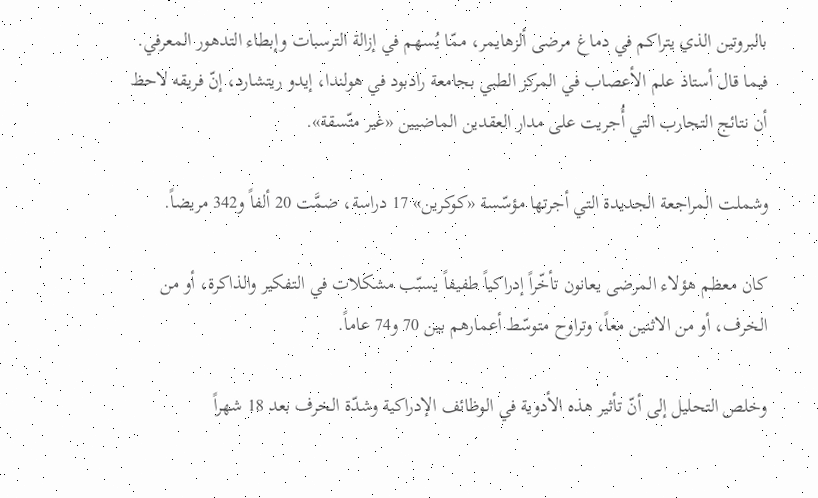بالبروتين الذي يتراكم في دماغ مرضى ألزهايمر، ممّا يُسهم في إزالة الترسبات وإبطاء التدهور المعرفي. فيما قال أستاذ علم الأعصاب في المركز الطبي بجامعة رادبود في هولندا، إيدو ريتشارد، إنّ فريقه لاحظ أن نتائج التجارب التي أُجريت على مدار العقدين الماضيين «غير متّسقة».

وشملت المراجعة الجديدة التي أجرتها مؤسّسة «كوكرين» 17 دراسة، ضمَّت 20 ألفاً و342 مريضاً.

كان معظم هؤلاء المرضى يعانون تأخّراً إدراكياً طفيفاً يسبّب مشكلات في التفكير والذاكرة، أو من الخرف، أو من الاثنين معاً، وتراوح متوسّط أعمارهم بين 70 و74 عاماً.

وخلص التحليل إلى أنّ تأثير هذه الأدوية في الوظائف الإدراكية وشدّة الخرف بعد 18 شهراً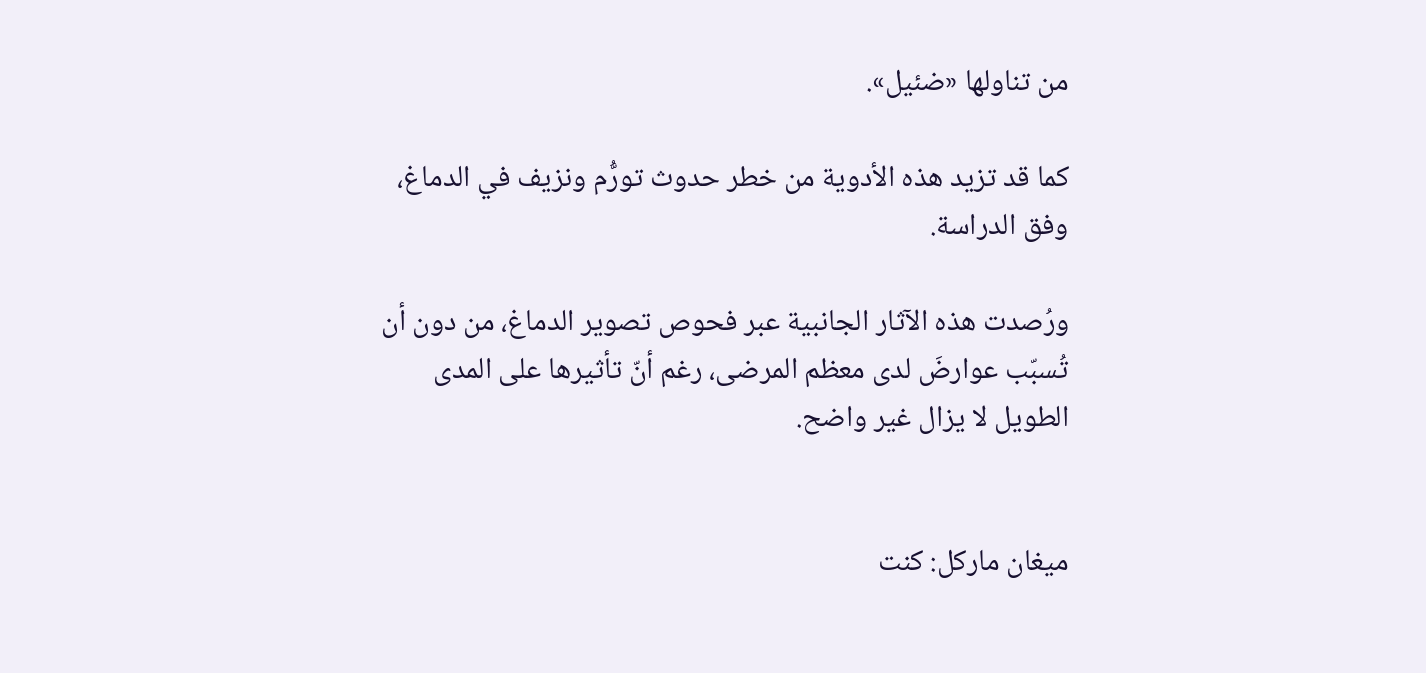من تناولها «ضئيل».

كما قد تزيد هذه الأدوية من خطر حدوث تورُّم ونزيف في الدماغ، وفق الدراسة.

ورُصدت هذه الآثار الجانبية عبر فحوص تصوير الدماغ، من دون أن تُسبّب عوارضَ لدى معظم المرضى، رغم أنّ تأثيرها على المدى الطويل لا يزال غير واضح.


ميغان ماركل: كنت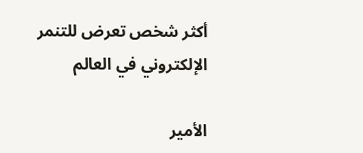أكثر شخص تعرض للتنمر الإلكتروني في العالم

الأمير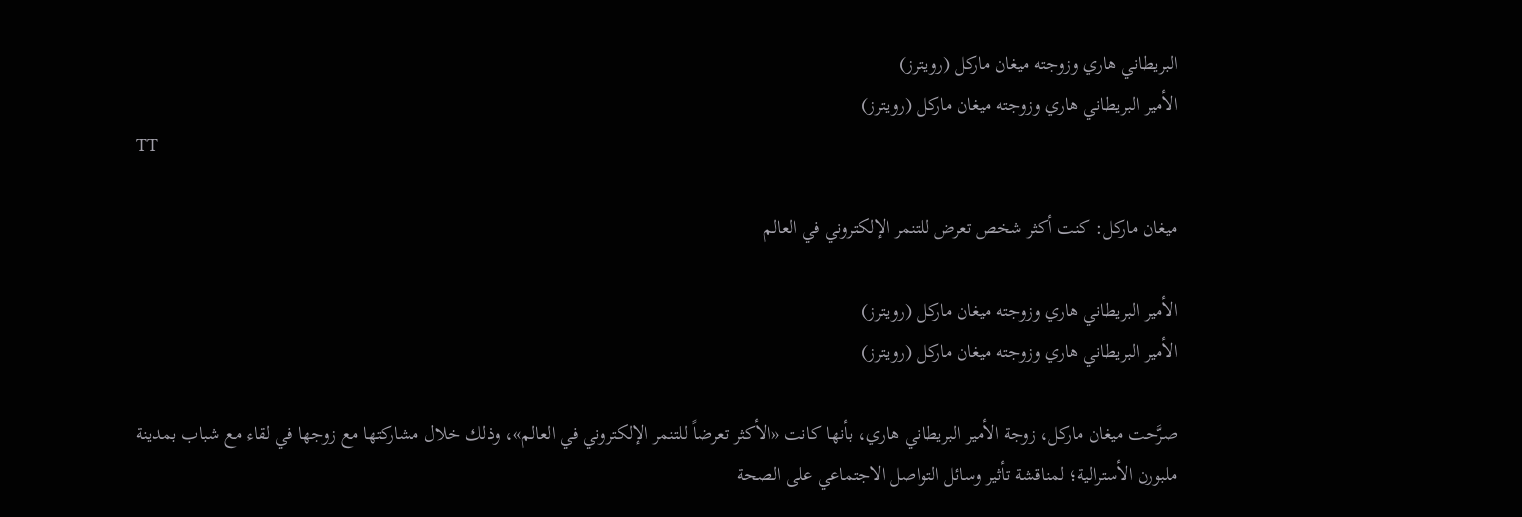البريطاني هاري وزوجته ميغان ماركل (رويترز)
الأمير البريطاني هاري وزوجته ميغان ماركل (رويترز)
TT

ميغان ماركل: كنت أكثر شخص تعرض للتنمر الإلكتروني في العالم

الأمير البريطاني هاري وزوجته ميغان ماركل (رويترز)
الأمير البريطاني هاري وزوجته ميغان ماركل (رويترز)

صرَّحت ميغان ماركل، زوجة الأمير البريطاني هاري، بأنها كانت «الأكثر تعرضاً للتنمر الإلكتروني في العالم»، وذلك خلال مشاركتها مع زوجها في لقاء مع شباب بمدينة ملبورن الأسترالية؛ لمناقشة تأثير وسائل التواصل الاجتماعي على الصحة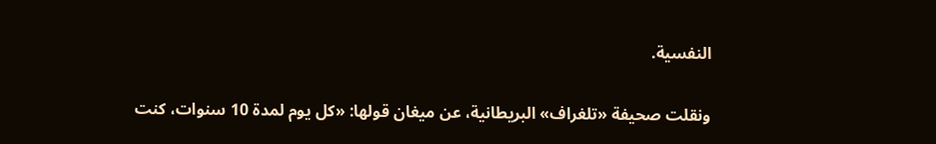النفسية.

ونقلت صحيفة «تلغراف» البريطانية، عن ميغان قولها: «كل يوم لمدة 10 سنوات، كنت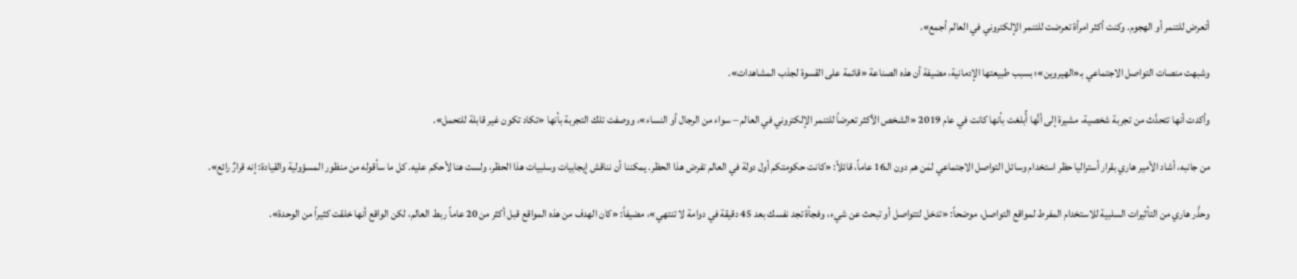أتعرض للتنمر أو الهجوم. وكنت أكثر امرأة تعرضت للتنمر الإلكتروني في العالم أجمع».

وشبهت منصات التواصل الاجتماعي بـ«الهيروين»؛ بسبب طبيعتها الإدمانية، مضيفة أن هذه الصناعة «قائمة على القسوة لجذب المشاهدات».

وأكدت أنها تتحدَّث من تجربة شخصية، مشيرة إلى أنَّها أُبلغت بأنها كانت في عام 2019 «الشخص الأكثر تعرضاً للتنمر الإلكتروني في العالم – سواء من الرجال أو النساء»، ووصفت تلك التجربة بأنها «تكاد تكون غير قابلة للتحمل».

من جانبه، أشاد الأمير هاري بقرار أستراليا حظر استخدام وسائل التواصل الاجتماعي لمَن هم دون الـ16 عاماً، قائلاً: «كانت حكومتكم أول دولة في العالم تفرض هذا الحظر. يمكننا أن نناقش إيجابيات وسلبيات هذا الحظر، ولست هنا لأحكم عليه. كل ما سأقوله من منظور المسؤولية والقيادة: إنه قرارٌ رائع».

وحذَّر هاري من التأثيرات السلبية للاستخدام المفرط لمواقع التواصل، موضحاً: «تدخل لتتواصل أو تبحث عن شيء، وفجأة تجد نفسك بعد 45 دقيقة في دوامة لا تنتهي»، مضيفاً: «كان الهدف من هذه المواقع قبل أكثر من 20 عاماً ربط العالم، لكن الواقع أنها خلقت كثيراً من الوحدة».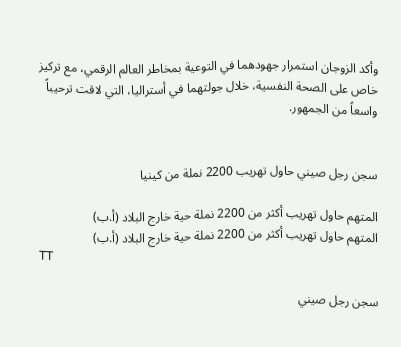وأكد الزوجان استمرار جهودهما في التوعية بمخاطر العالم الرقمي، مع تركيز خاص على الصحة النفسية، خلال جولتهما في أستراليا، التي لاقت ترحيباً واسعاً من الجمهور.


سجن رجل صيني حاول تهريب 2200 نملة من كينيا

المتهم حاول تهريب أكثر من 2200 نملة حية خارج البلاد (أ.ب)
المتهم حاول تهريب أكثر من 2200 نملة حية خارج البلاد (أ.ب)
TT

سجن رجل صيني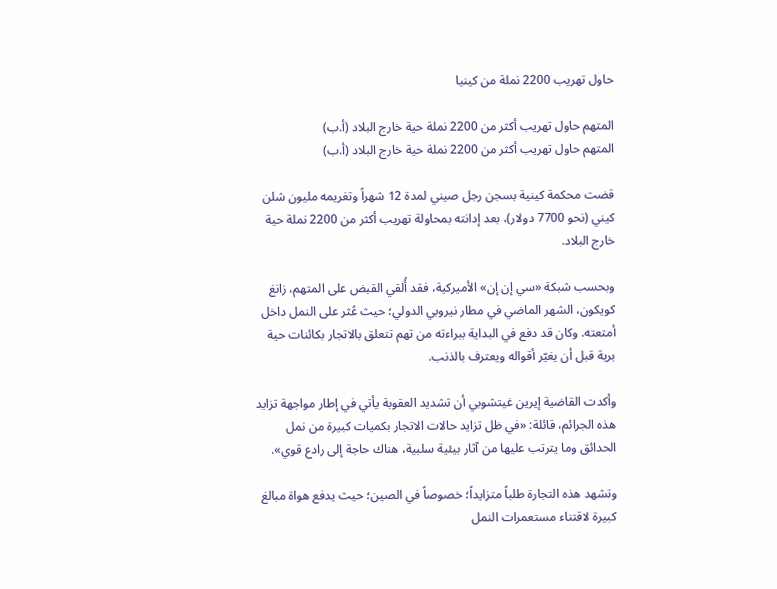حاول تهريب 2200 نملة من كينيا

المتهم حاول تهريب أكثر من 2200 نملة حية خارج البلاد (أ.ب)
المتهم حاول تهريب أكثر من 2200 نملة حية خارج البلاد (أ.ب)

قضت محكمة كينية بسجن رجل صيني لمدة 12 شهراً وتغريمه مليون شلن كيني (نحو 7700 دولار)، بعد إدانته بمحاولة تهريب أكثر من 2200 نملة حية خارج البلاد.

وبحسب شبكة «سي إن إن» الأميركية، فقد أُلقي القبض على المتهم، زانغ كويكون، الشهر الماضي في مطار نيروبي الدولي؛ حيث عُثر على النمل داخل أمتعته. وكان قد دفع في البداية ببراءته من تهم تتعلق بالاتجار بكائنات حية برية قبل أن يغيّر أقواله ويعترف بالذنب.

وأكدت القاضية إيرين غيتشوبي أن تشديد العقوبة يأتي في إطار مواجهة تزايد هذه الجرائم، قائلة: «في ظل تزايد حالات الاتجار بكميات كبيرة من نمل الحدائق وما يترتب عليها من آثار بيئية سلبية، هناك حاجة إلى رادع قوي».

وتشهد هذه التجارة طلباً متزايداً؛ خصوصاً في الصين؛ حيث يدفع هواة مبالغ كبيرة لاقتناء مستعمرات النمل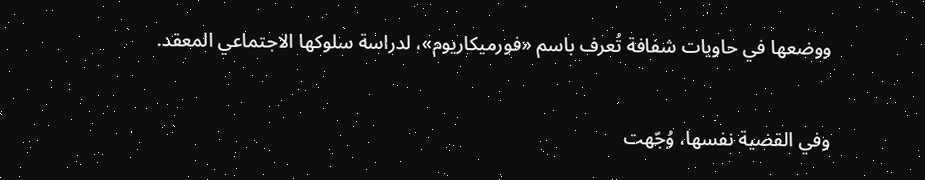ووضعها في حاويات شفافة تُعرف باسم «فورميكاريوم»، لدراسة سلوكها الاجتماعي المعقد.

وفي القضية نفسها، وُجّهت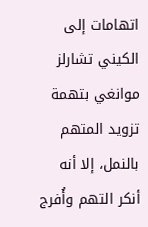اتهامات إلى الكيني تشارلز موانغي بتهمة تزويد المتهم بالنمل، إلا أنه أنكر التهم وأُفرج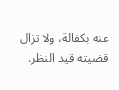عنه بكفالة، ولا تزال قضيته قيد النظر.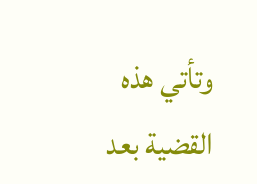وتأتي هذه القضية بعد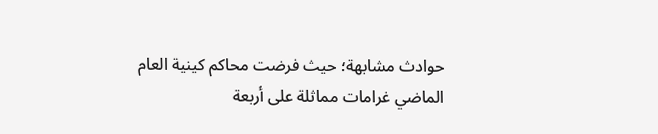حوادث مشابهة؛ حيث فرضت محاكم كينية العام الماضي غرامات مماثلة على أربعة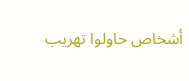أشخاص حاولوا تهريب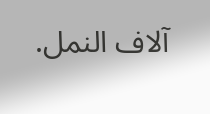آلاف النمل.